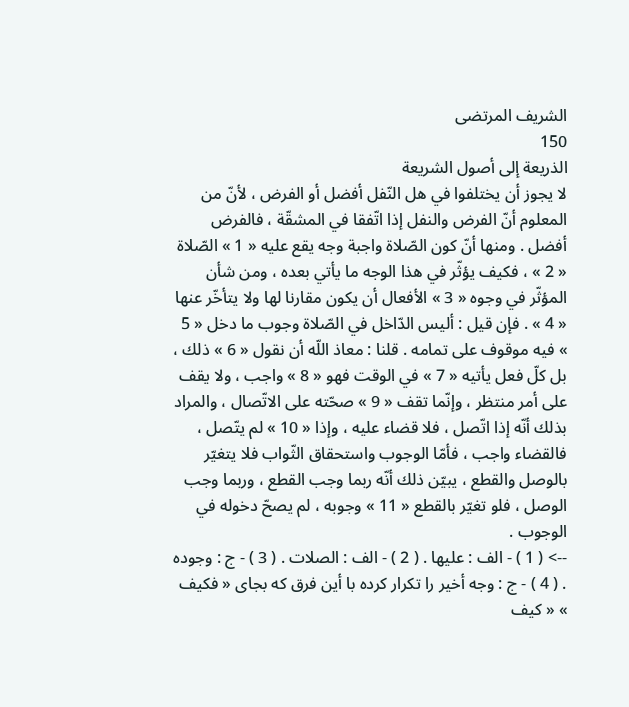الشريف المرتضى
150
الذريعة إلى أصول الشريعة
لا يجوز أن يختلفوا في هل النّفل أفضل أو الفرض ، لأنّ من المعلوم أنّ الفرض والنفل إذا اتّفقا في المشقّة ، فالفرض أفضل . ومنها أنّ كون الصّلاة واجبة وجه يقع عليه « 1 » الصّلاة « 2 » ، فكيف يؤثّر في هذا الوجه ما يأتي بعده ، ومن شأن المؤثّر في وجوه « 3 » الأفعال أن يكون مقارنا لها ولا يتأخّر عنها « 4 » . فإن قيل : أليس الدّاخل في الصّلاة وجوب ما دخل « 5 » فيه موقوف على تمامه . قلنا : معاذ اللّه أن نقول « 6 » ذلك ، بل كلّ فعل يأتيه « 7 » في الوقت فهو « 8 » واجب ، ولا يقف على أمر منتظر ، وإنّما تقف « 9 » صحّته على الاتّصال ، والمراد بذلك أنّه إذا اتّصل ، فلا قضاء عليه ، وإذا « 10 » لم يتّصل ، فالقضاء واجب ، فأمّا الوجوب واستحقاق الثّواب فلا يتغيّر بالوصل والقطع ، يبيّن ذلك أنّه ربما وجب القطع ، وربما وجب الوصل ، فلو تغيّر بالقطع « 11 » وجوبه ، لم يصحّ دخوله في الوجوب .
--> ( 1 ) - الف : عليها . ( 2 ) - الف : الصلات . ( 3 ) - ج : وجوده . ( 4 ) - ج : وجه أخير را تكرار كرده با أين فرق كه بجاى « فكيف » « كيف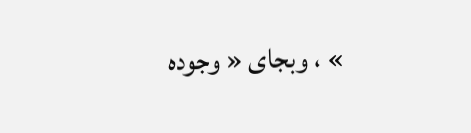» ، وبجاى « وجوده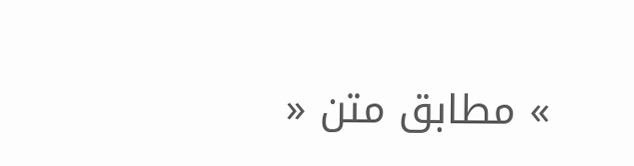» مطابق متن «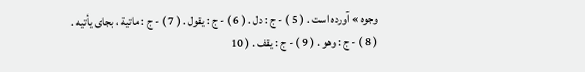وجوه » آورده است . ( 5 ) - ج : دل . ( 6 ) - ج : يقول . ( 7 ) - ج : ماتية ، بجاى يأتيه . ( 8 ) - ج : وهو . ( 9 ) - ج : يقف . ( 10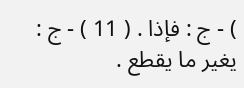) - ج : فإذا . ( 11 ) - ج : يغير ما يقطع .